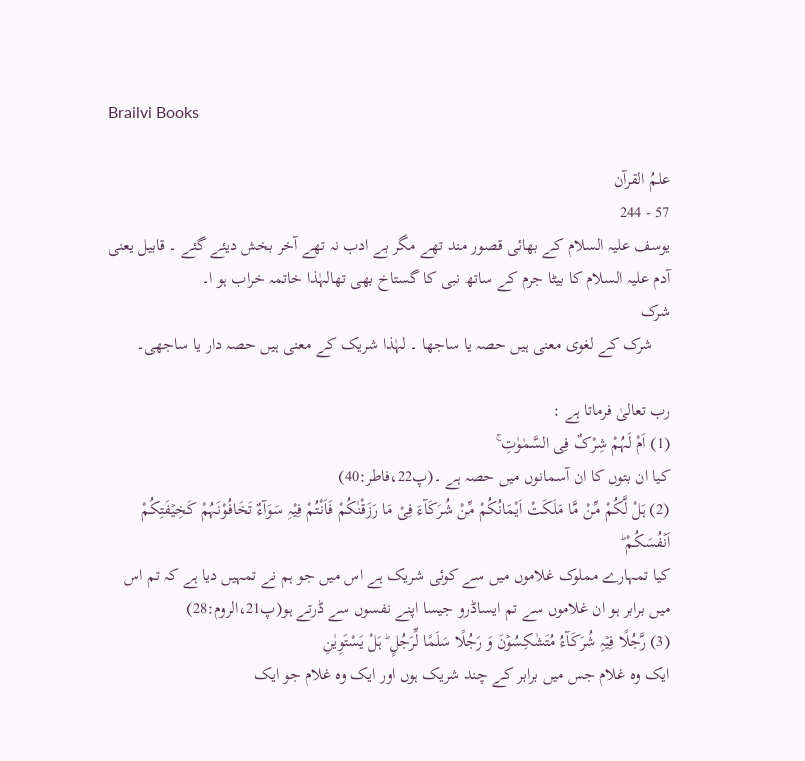Brailvi Books

علمُ القرآن
57 - 244
یوسف علیہ السلام کے بھائی قصور مند تھے مگر بے ادب نہ تھے آخر بخش دیئے گئے ۔ قابیل یعنی آدم علیہ السلام کا بیٹا جرم کے ساتھ نبی کا گستاخ بھی تھالہٰذا خاتمہ خراب ہو ا۔
شرک
    شرک کے لغوی معنی ہیں حصہ یا ساجھا ۔ لہٰذا شریک کے معنی ہیں حصہ دار یا ساجھی۔

رب تعالیٰ فرماتا ہے :
(1) اَمْ لَہُمْ شِرْکٌ فِی السَّمٰوٰتِ ۚ
کیا ان بتوں کا ان آسمانوں میں حصہ ہے ۔(پ22،فاطر:40)
(2) ہَلْ لَّکُمْ مِّنْ مَّا مَلَکَتْ اَیْمَانُکُمْ مِّنْ شُرَکَآءَ فِیْ مَا رَزَقْنٰکُمْ فَاَنْتُمْ فِیْہِ سَوَآءٌ تَخَافُوْنَہُمْ کَخِیۡفَتِکُمْ اَنۡفُسَکُمْ ؕ
کیا تمہارے مملوک غلاموں میں سے کوئی شریک ہے اس میں جو ہم نے تمہیں دیا ہے کہ تم اس میں برابر ہو ان غلاموں سے تم ایساڈرو جیسا اپنے نفسوں سے ڈرتے ہو(پ21،الروم:28)
(3) رَّجُلًا فِیۡہِ شُرَکَآءُ مُتَشٰکِسُوۡنَ وَ رَجُلًا سَلَمًا لِّرَجُلٍ ؕ ہَلْ یَسْتَوِیٰنِ
ایک وہ غلام جس میں برابر کے چند شریک ہوں اور ایک وہ غلام جو ایک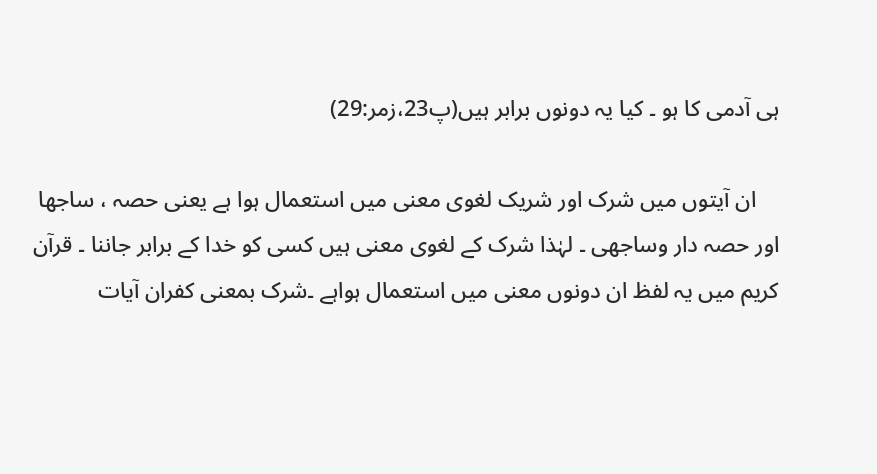ہی آدمی کا ہو ۔ کیا یہ دونوں برابر ہیں(پ23،زمر:29)

    ان آیتوں میں شرک اور شریک لغوی معنی میں استعمال ہوا ہے یعنی حصہ ، ساجھا اور حصہ دار وساجھی ۔ لہٰذا شرک کے لغوی معنی ہیں کسی کو خدا کے برابر جاننا ۔ قرآن کریم میں یہ لفظ ان دونوں معنی میں استعمال ہواہے ۔شرک بمعنی کفران آیات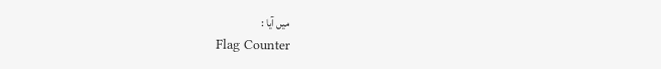میں آیا :
Flag Counter